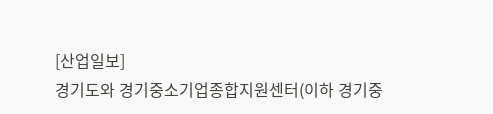[산업일보]
경기도와 경기중소기업종합지원센터(이하 경기중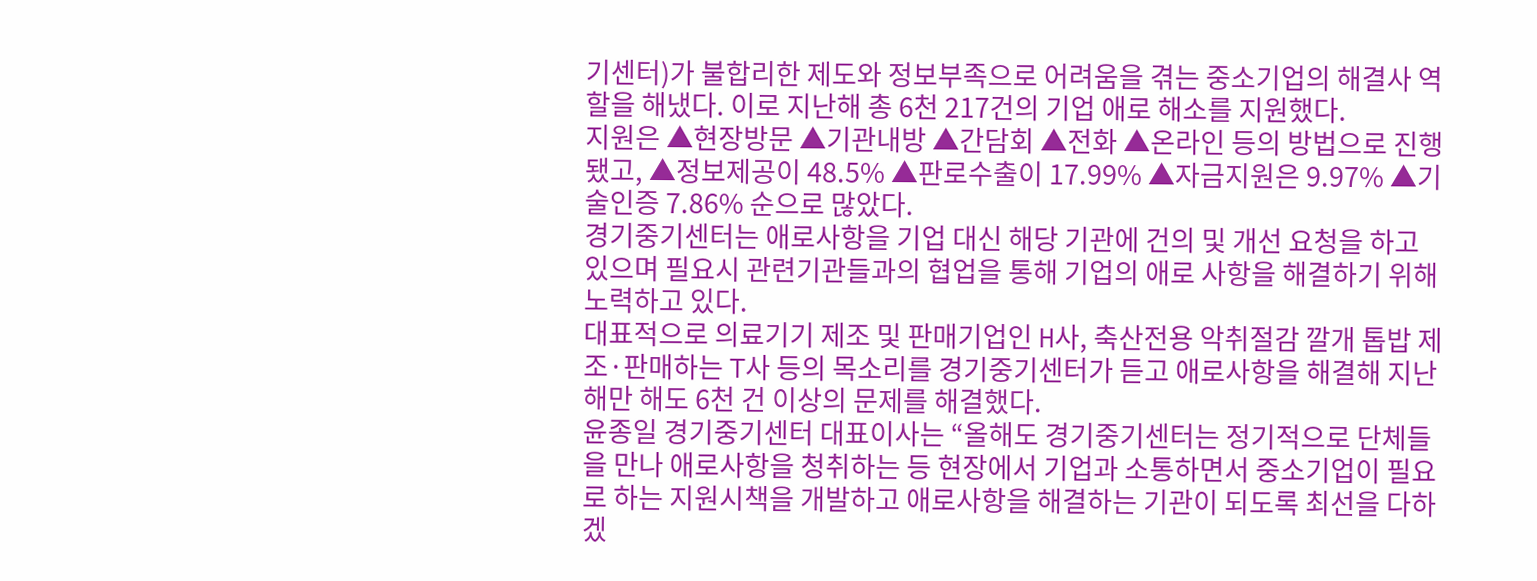기센터)가 불합리한 제도와 정보부족으로 어려움을 겪는 중소기업의 해결사 역할을 해냈다. 이로 지난해 총 6천 217건의 기업 애로 해소를 지원했다.
지원은 ▲현장방문 ▲기관내방 ▲간담회 ▲전화 ▲온라인 등의 방법으로 진행됐고, ▲정보제공이 48.5% ▲판로수출이 17.99% ▲자금지원은 9.97% ▲기술인증 7.86% 순으로 많았다.
경기중기센터는 애로사항을 기업 대신 해당 기관에 건의 및 개선 요청을 하고 있으며 필요시 관련기관들과의 협업을 통해 기업의 애로 사항을 해결하기 위해 노력하고 있다.
대표적으로 의료기기 제조 및 판매기업인 H사, 축산전용 악취절감 깔개 톱밥 제조·판매하는 T사 등의 목소리를 경기중기센터가 듣고 애로사항을 해결해 지난해만 해도 6천 건 이상의 문제를 해결했다.
윤종일 경기중기센터 대표이사는 “올해도 경기중기센터는 정기적으로 단체들을 만나 애로사항을 청취하는 등 현장에서 기업과 소통하면서 중소기업이 필요로 하는 지원시책을 개발하고 애로사항을 해결하는 기관이 되도록 최선을 다하겠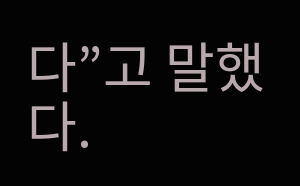다”고 말했다.